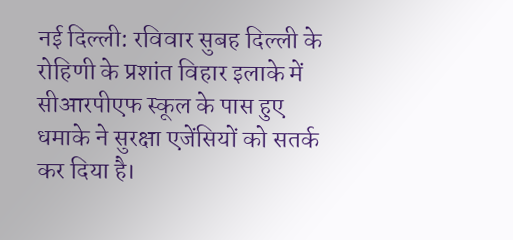नई दिल्ली: रविवार सुबह दिल्ली के रोहिणी के प्रशांत विहार इलाके में सीआरपीएफ स्कूल के पास हुए धमाके ने सुरक्षा एजेंसियों को सतर्क कर दिया है।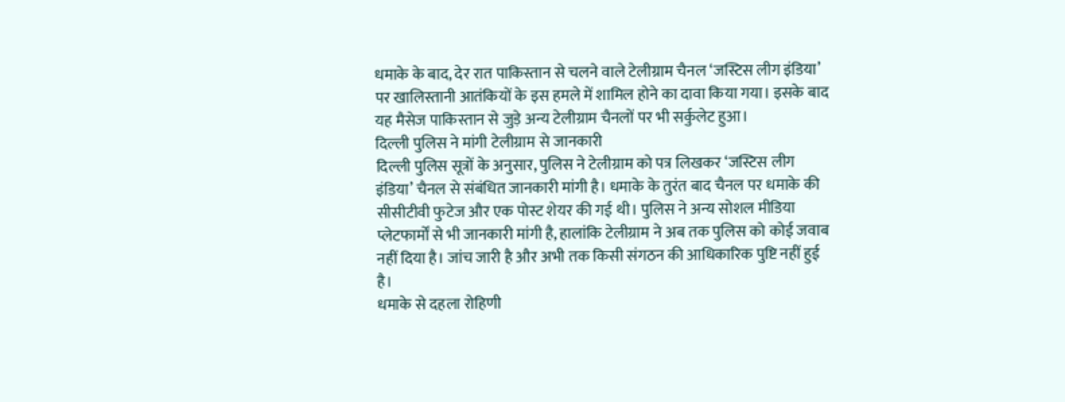धमाके के बाद, देर रात पाकिस्तान से चलने वाले टेलीग्राम चैनल ‘जस्टिस लीग इंडिया’ पर खालिस्तानी आतंकियों के इस हमले में शामिल होने का दावा किया गया। इसके बाद यह मैसेज पाकिस्तान से जुड़े अन्य टेलीग्राम चैनलों पर भी सर्कुलेट हुआ।
दिल्ली पुलिस ने मांगी टेलीग्राम से जानकारी
दिल्ली पुलिस सूत्रों के अनुसार, पुलिस ने टेलीग्राम को पत्र लिखकर ‘जस्टिस लीग इंडिया’ चैनल से संबंधित जानकारी मांगी है। धमाके के तुरंत बाद चैनल पर धमाके की सीसीटीवी फुटेज और एक पोस्ट शेयर की गई थी। पुलिस ने अन्य सोशल मीडिया प्लेटफार्मों से भी जानकारी मांगी है, हालांकि टेलीग्राम ने अब तक पुलिस को कोई जवाब नहीं दिया है। जांच जारी है और अभी तक किसी संगठन की आधिकारिक पुष्टि नहीं हुई है।
धमाके से दहला रोहिणी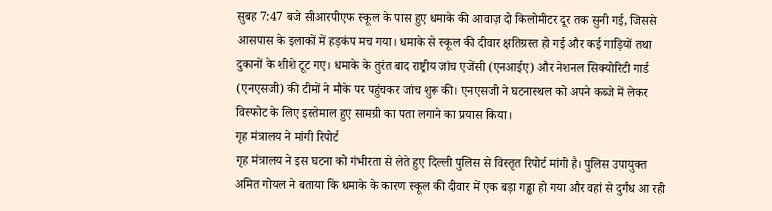सुबह 7:47 बजे सीआरपीएफ स्कूल के पास हुए धमाके की आवाज़ दो किलोमीटर दूर तक सुनी गई, जिससे आसपास के इलाकों में हड़कंप मच गया। धमाके से स्कूल की दीवार क्षतिग्रस्त हो गई और कई गाड़ियों तथा दुकानों के शीशे टूट गए। धमाके के तुरंत बाद राष्ट्रीय जांच एजेंसी (एनआईए) और नेशनल सिक्योरिटी गार्ड (एनएसजी) की टीमों ने मौके पर पहुंचकर जांच शुरू की। एनएसजी ने घटनास्थल को अपने कब्जे में लेकर विस्फोट के लिए इस्तेमाल हुए सामग्री का पता लगाने का प्रयास किया।
गृह मंत्रालय ने मांगी रिपोर्ट
गृह मंत्रालय ने इस घटना को गंभीरता से लेते हुए दिल्ली पुलिस से विस्तृत रिपोर्ट मांगी है। पुलिस उपायुक्त अमित गोयल ने बताया कि धमाके के कारण स्कूल की दीवार में एक बड़ा गड्ढा हो गया और वहां से दुर्गंध आ रही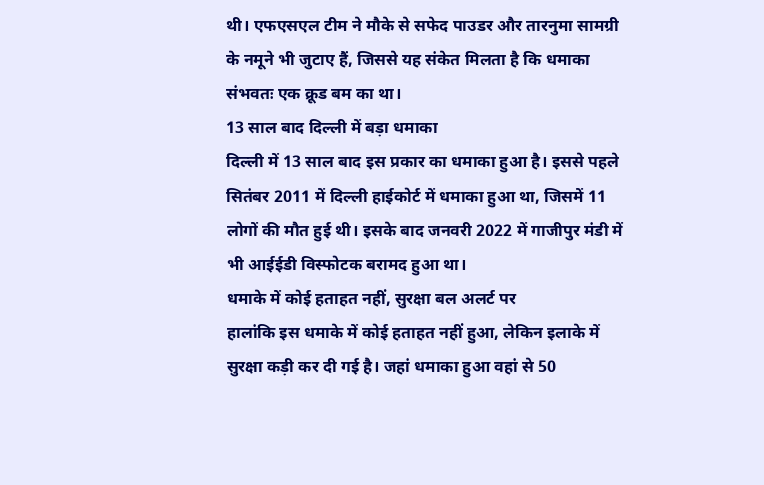थी। एफएसएल टीम ने मौके से सफेद पाउडर और तारनुमा सामग्री के नमूने भी जुटाए हैं, जिससे यह संकेत मिलता है कि धमाका संभवतः एक क्रूड बम का था।
13 साल बाद दिल्ली में बड़ा धमाका
दिल्ली में 13 साल बाद इस प्रकार का धमाका हुआ है। इससे पहले सितंबर 2011 में दिल्ली हाईकोर्ट में धमाका हुआ था, जिसमें 11 लोगों की मौत हुई थी। इसके बाद जनवरी 2022 में गाजीपुर मंडी में भी आईईडी विस्फोटक बरामद हुआ था।
धमाके में कोई हताहत नहीं, सुरक्षा बल अलर्ट पर
हालांकि इस धमाके में कोई हताहत नहीं हुआ, लेकिन इलाके में सुरक्षा कड़ी कर दी गई है। जहां धमाका हुआ वहां से 50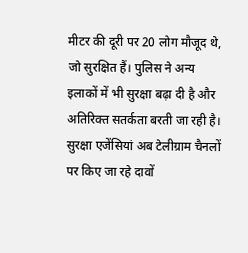मीटर की दूरी पर 20 लोग मौजूद थे, जो सुरक्षित हैं। पुलिस ने अन्य इलाकों में भी सुरक्षा बढ़ा दी है और अतिरिक्त सतर्कता बरती जा रही है।
सुरक्षा एजेंसियां अब टेलीग्राम चैनलों पर किए जा रहे दावों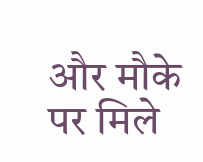और मौके पर मिले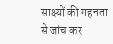साक्ष्यों की गहनता से जांच कर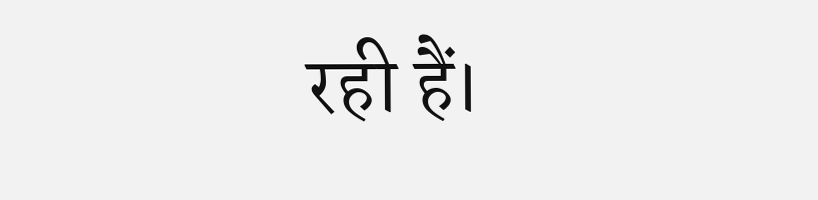रही हैं।